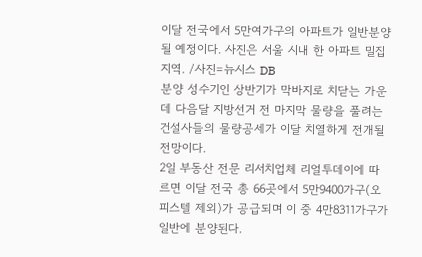이달 전국에서 5만여가구의 아파트가 일반분양 될 예정이다. 사진은 서울 시내 한 아파트 밀집 지역. /사진=뉴시스 DB
분양 성수기인 상반기가 막바지로 치닫는 가운데 다음달 지방선거 전 마지막 물량을 풀려는 건설사들의 물량공세가 이달 치열하게 전개될 전망이다.
2일 부동산 전문 리서치업체 리얼투데이에 따르면 이달 전국 총 66곳에서 5만9400가구(오피스텔 제외)가 공급되며 이 중 4만8311가구가 일반에 분양된다.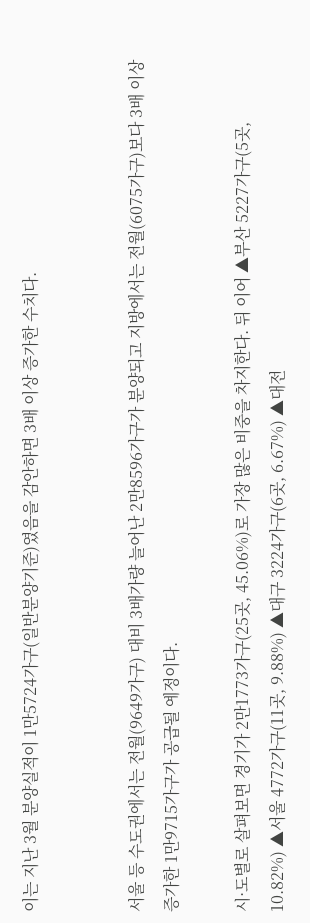이는 지난 3월 분양실적이 1만5724가구(일반분양기준)였음을 감안하면 3배 이상 증가한 수치다.


서울 등 수도권에서는 전월(9649가구) 대비 3배가량 늘어난 2만8596가구가 분양되고 지방에서는 전월(6075가구)보다 3배 이상 증가한 1만9715가구가 공급될 예정이다.

시·도별로 살펴보면 경기가 2만1773가구(25곳, 45.06%)로 가장 많은 비중을 차지한다. 뒤 이어 ▲부산 5227가구(5곳, 10.82%) ▲서울 4772가구(11곳, 9.88%) ▲대구 3224가구(6곳, 6.67%) ▲대전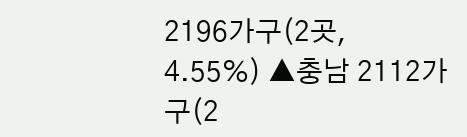2196가구(2곳, 4.55%) ▲충남 2112가구(2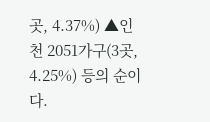곳, 4.37%) ▲인천 2051가구(3곳, 4.25%) 등의 순이다.